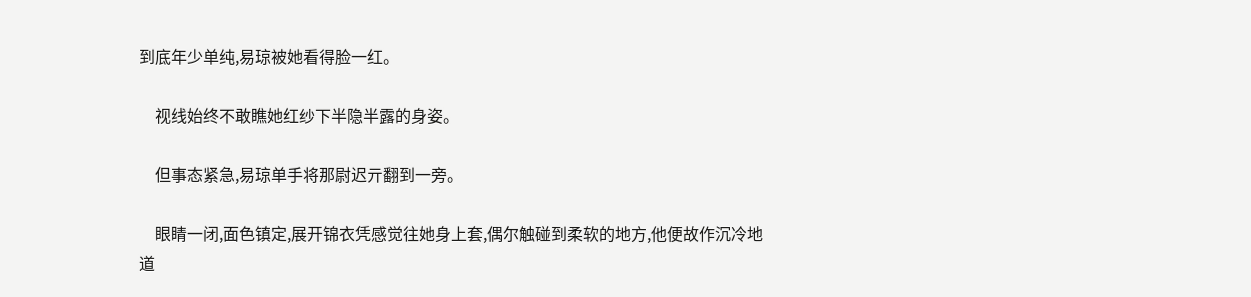到底年少单纯,易琼被她看得脸一红。

    视线始终不敢瞧她红纱下半隐半露的身姿。

    但事态紧急,易琼单手将那尉迟亓翻到一旁。

    眼睛一闭,面色镇定,展开锦衣凭感觉往她身上套,偶尔触碰到柔软的地方,他便故作沉冷地道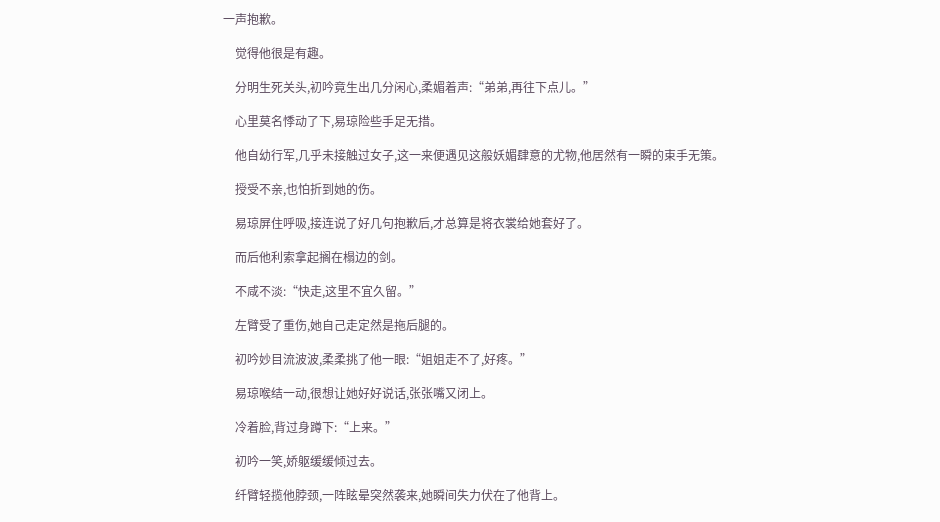一声抱歉。

    觉得他很是有趣。

    分明生死关头,初吟竟生出几分闲心,柔媚着声:“弟弟,再往下点儿。”

    心里莫名悸动了下,易琼险些手足无措。

    他自幼行军,几乎未接触过女子,这一来便遇见这般妖媚肆意的尤物,他居然有一瞬的束手无策。

    授受不亲,也怕折到她的伤。

    易琼屏住呼吸,接连说了好几句抱歉后,才总算是将衣裳给她套好了。

    而后他利索拿起搁在榻边的剑。

    不咸不淡:“快走,这里不宜久留。”

    左臂受了重伤,她自己走定然是拖后腿的。

    初吟妙目流波波,柔柔挑了他一眼:“姐姐走不了,好疼。”

    易琼喉结一动,很想让她好好说话,张张嘴又闭上。

    冷着脸,背过身蹲下:“上来。”

    初吟一笑,娇躯缓缓倾过去。

    纤臂轻揽他脖颈,一阵眩晕突然袭来,她瞬间失力伏在了他背上。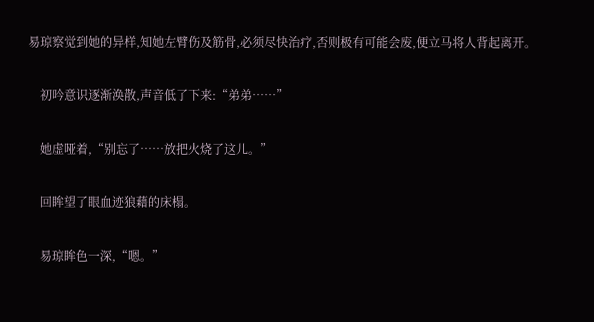易琼察觉到她的异样,知她左臂伤及筋骨,必须尽快治疗,否则极有可能会废,便立马将人背起离开。

    初吟意识逐渐涣散,声音低了下来:“弟弟……”

    她虚哑着,“别忘了……放把火烧了这儿。”

    回眸望了眼血迹狼藉的床榻。

    易琼眸色一深,“嗯。”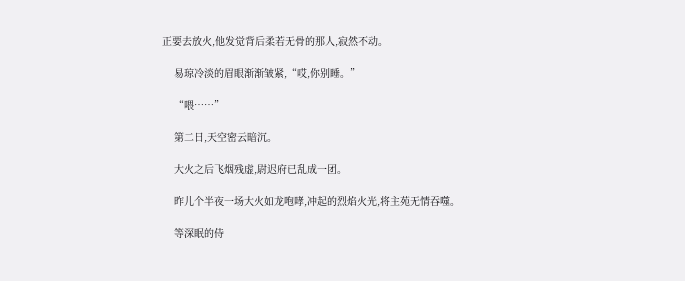正要去放火,他发觉背后柔若无骨的那人,寂然不动。

    易琼冷淡的眉眼渐渐皱紧,“哎,你别睡。”

    “喂……”

    第二日,天空密云暗沉。

    大火之后飞烟残虚,尉迟府已乱成一团。

    昨儿个半夜一场大火如龙咆哮,冲起的烈焰火光,将主苑无情吞噬。

    等深眠的侍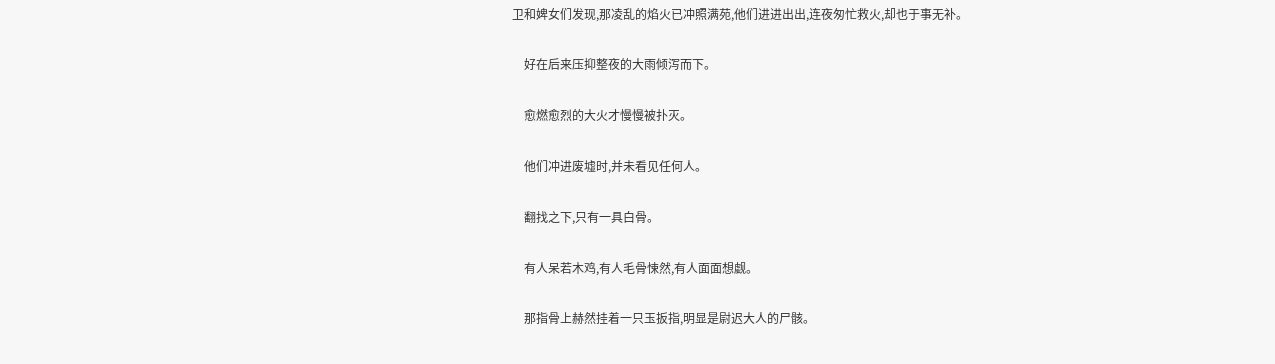卫和婢女们发现,那凌乱的焰火已冲照满苑,他们进进出出,连夜匆忙救火,却也于事无补。

    好在后来压抑整夜的大雨倾泻而下。

    愈燃愈烈的大火才慢慢被扑灭。

    他们冲进废墟时,并未看见任何人。

    翻找之下,只有一具白骨。

    有人呆若木鸡,有人毛骨悚然,有人面面想觑。

    那指骨上赫然挂着一只玉扳指,明显是尉迟大人的尸骸。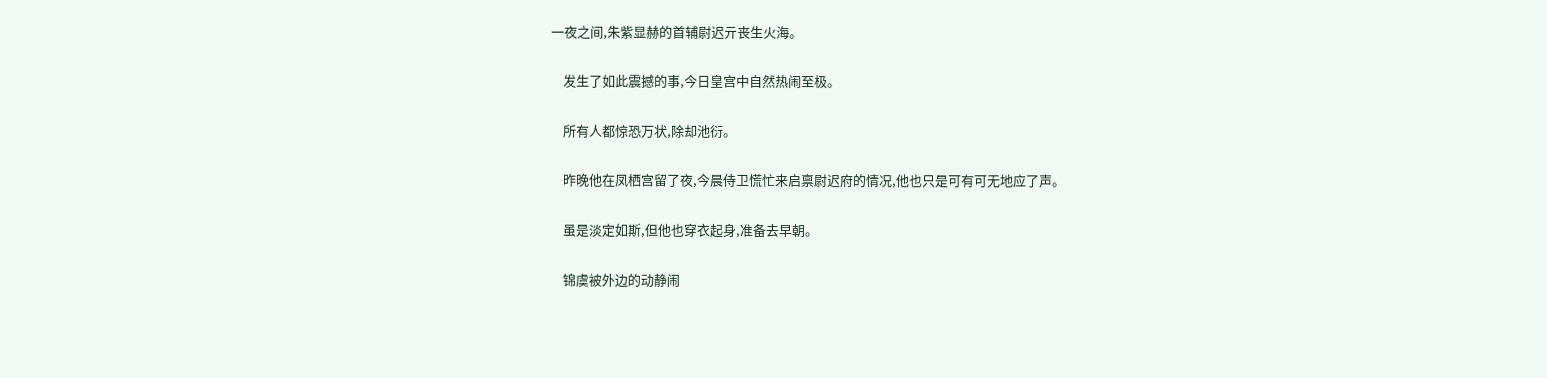一夜之间,朱紫显赫的首辅尉迟亓丧生火海。

    发生了如此震撼的事,今日皇宫中自然热闹至极。

    所有人都惊恐万状,除却池衍。

    昨晚他在凤栖宫留了夜,今晨侍卫慌忙来启禀尉迟府的情况,他也只是可有可无地应了声。

    虽是淡定如斯,但他也穿衣起身,准备去早朝。

    锦虞被外边的动静闹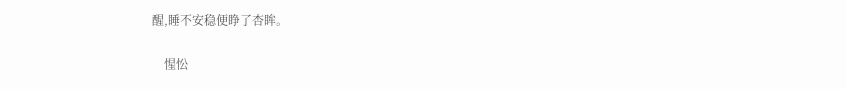醒,睡不安稳便睁了杏眸。

    惺忪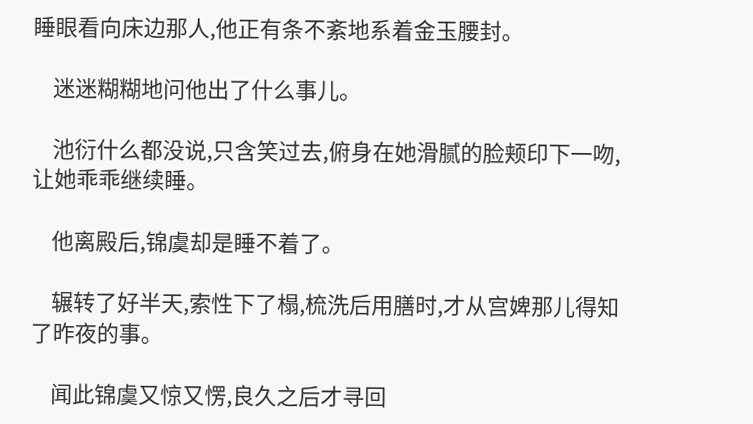睡眼看向床边那人,他正有条不紊地系着金玉腰封。

    迷迷糊糊地问他出了什么事儿。

    池衍什么都没说,只含笑过去,俯身在她滑腻的脸颊印下一吻,让她乖乖继续睡。

    他离殿后,锦虞却是睡不着了。

    辗转了好半天,索性下了榻,梳洗后用膳时,才从宫婢那儿得知了昨夜的事。

    闻此锦虞又惊又愣,良久之后才寻回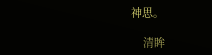神思。

    清眸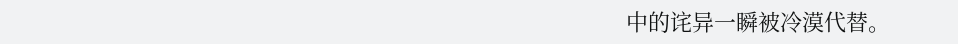中的诧异一瞬被冷漠代替。